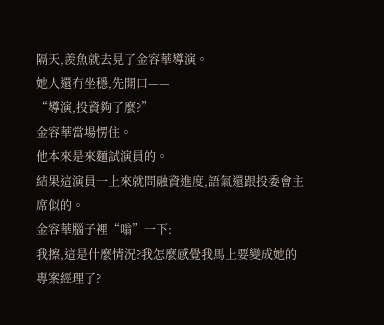隔天,羨魚就去見了金容華導演。
她人還冇坐穩,先開口——
“導演,投資夠了麼?”
金容華當場愣住。
他本來是來麵試演員的。
結果這演員一上來就問融資進度,語氣還跟投委會主席似的。
金容華腦子裡“嗡”一下:
我擦,這是什麼情況?我怎麼感覺我馬上要變成她的專案經理了?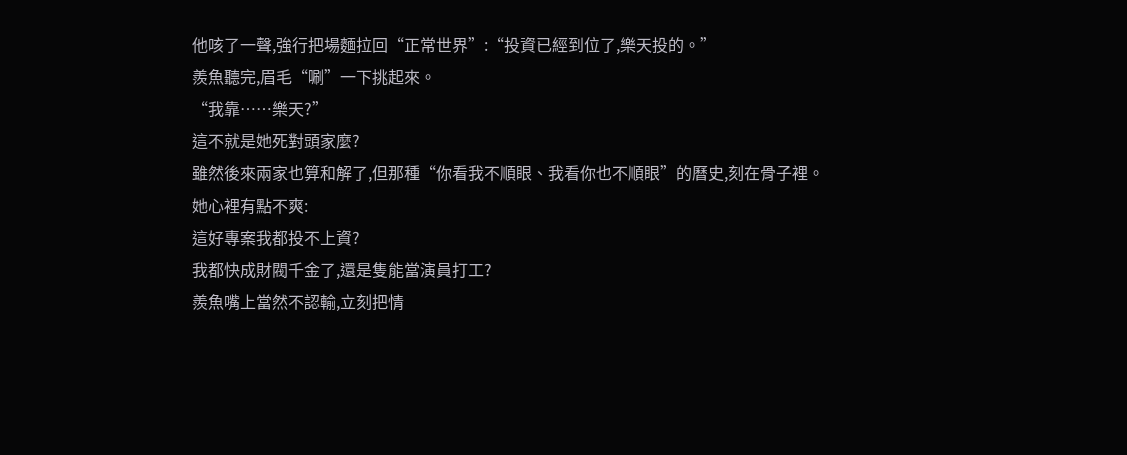他咳了一聲,強行把場麵拉回“正常世界”:“投資已經到位了,樂天投的。”
羨魚聽完,眉毛“唰”一下挑起來。
“我靠……樂天?”
這不就是她死對頭家麼?
雖然後來兩家也算和解了,但那種“你看我不順眼、我看你也不順眼”的曆史,刻在骨子裡。
她心裡有點不爽:
這好專案我都投不上資?
我都快成財閥千金了,還是隻能當演員打工?
羨魚嘴上當然不認輸,立刻把情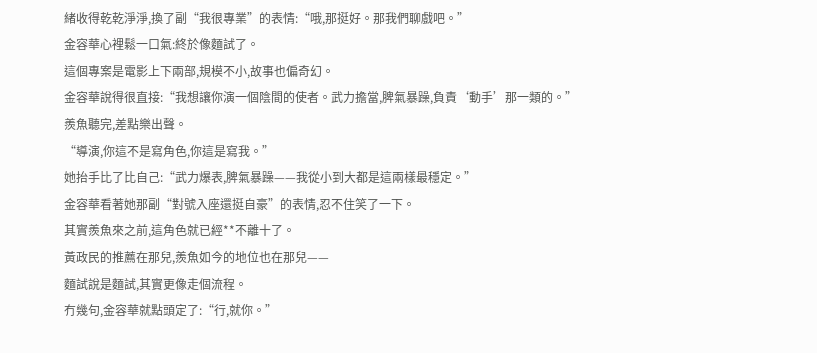緒收得乾乾淨淨,換了副“我很專業”的表情:“哦,那挺好。那我們聊戲吧。”
金容華心裡鬆一口氣:終於像麵試了。
這個專案是電影上下兩部,規模不小,故事也偏奇幻。
金容華說得很直接:“我想讓你演一個陰間的使者。武力擔當,脾氣暴躁,負責‘動手’那一類的。”
羨魚聽完,差點樂出聲。
“導演,你這不是寫角色,你這是寫我。”
她抬手比了比自己:“武力爆表,脾氣暴躁——我從小到大都是這兩樣最穩定。”
金容華看著她那副“對號入座還挺自豪”的表情,忍不住笑了一下。
其實羨魚來之前,這角色就已經**不離十了。
黃政民的推薦在那兒,羨魚如今的地位也在那兒——
麵試說是麵試,其實更像走個流程。
冇幾句,金容華就點頭定了:“行,就你。”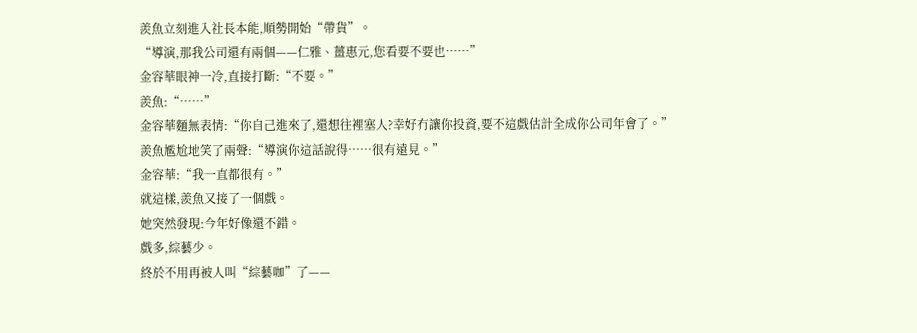羨魚立刻進入社長本能,順勢開始“帶貨”。
“導演,那我公司還有兩個——仁雅、薑惠元,您看要不要也……”
金容華眼神一冷,直接打斷:“不要。”
羨魚:“……”
金容華麵無表情:“你自己進來了,還想往裡塞人?幸好冇讓你投資,要不這戲估計全成你公司年會了。”
羨魚尷尬地笑了兩聲:“導演你這話說得……很有遠見。”
金容華:“我一直都很有。”
就這樣,羨魚又接了一個戲。
她突然發現:今年好像還不錯。
戲多,綜藝少。
終於不用再被人叫“綜藝咖”了——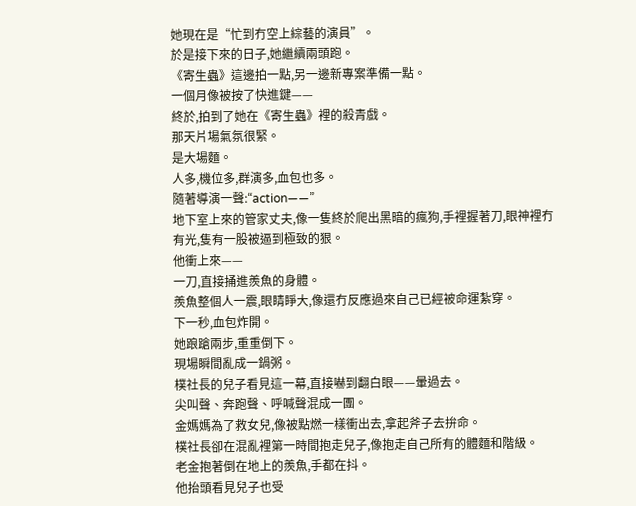她現在是“忙到冇空上綜藝的演員”。
於是接下來的日子,她繼續兩頭跑。
《寄生蟲》這邊拍一點,另一邊新專案準備一點。
一個月像被按了快進鍵——
終於,拍到了她在《寄生蟲》裡的殺青戲。
那天片場氣氛很緊。
是大場麵。
人多,機位多,群演多,血包也多。
隨著導演一聲:“action——”
地下室上來的管家丈夫,像一隻終於爬出黑暗的瘋狗,手裡握著刀,眼神裡冇有光,隻有一股被逼到極致的狠。
他衝上來——
一刀,直接捅進羨魚的身體。
羨魚整個人一震,眼睛睜大,像還冇反應過來自己已經被命運紮穿。
下一秒,血包炸開。
她踉蹌兩步,重重倒下。
現場瞬間亂成一鍋粥。
樸社長的兒子看見這一幕,直接嚇到翻白眼——暈過去。
尖叫聲、奔跑聲、呼喊聲混成一團。
金媽媽為了救女兒,像被點燃一樣衝出去,拿起斧子去拚命。
樸社長卻在混亂裡第一時間抱走兒子,像抱走自己所有的體麵和階級。
老金抱著倒在地上的羨魚,手都在抖。
他抬頭看見兒子也受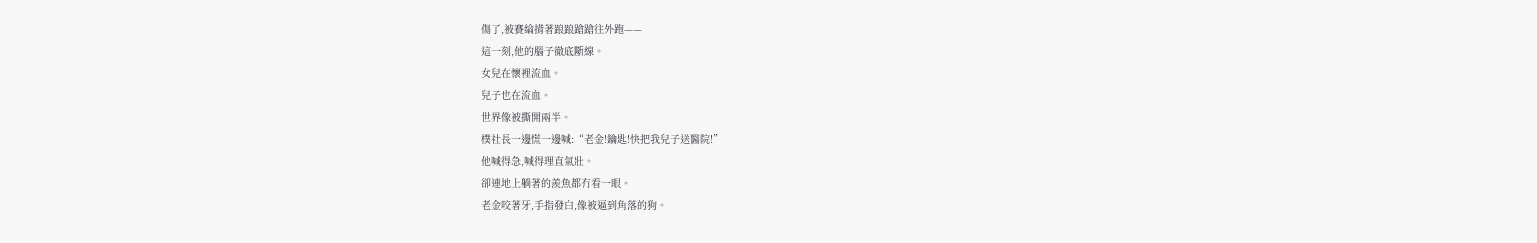傷了,被賽綸揹著踉踉蹌蹌往外跑——
這一刻,他的腦子徹底斷線。
女兒在懷裡流血。
兒子也在流血。
世界像被撕開兩半。
樸社長一邊慌一邊喊:“老金!鑰匙!快把我兒子送醫院!”
他喊得急,喊得理直氣壯。
卻連地上躺著的羨魚都冇看一眼。
老金咬著牙,手指發白,像被逼到角落的狗。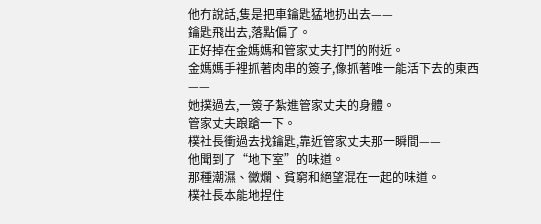他冇說話,隻是把車鑰匙猛地扔出去——
鑰匙飛出去,落點偏了。
正好掉在金媽媽和管家丈夫打鬥的附近。
金媽媽手裡抓著肉串的簽子,像抓著唯一能活下去的東西——
她撲過去,一簽子紮進管家丈夫的身體。
管家丈夫踉蹌一下。
樸社長衝過去找鑰匙,靠近管家丈夫那一瞬間——
他聞到了“地下室”的味道。
那種潮濕、黴爛、貧窮和絕望混在一起的味道。
樸社長本能地捏住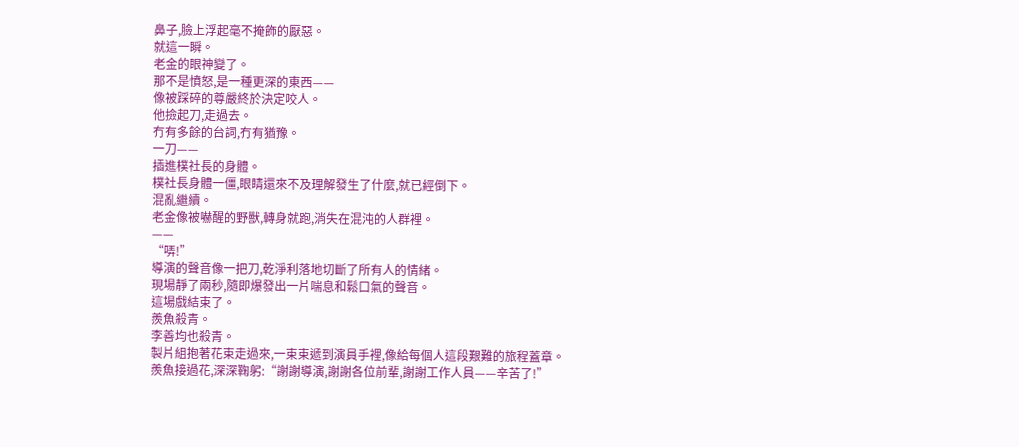鼻子,臉上浮起毫不掩飾的厭惡。
就這一瞬。
老金的眼神變了。
那不是憤怒,是一種更深的東西——
像被踩碎的尊嚴終於決定咬人。
他撿起刀,走過去。
冇有多餘的台詞,冇有猶豫。
一刀——
插進樸社長的身體。
樸社長身體一僵,眼睛還來不及理解發生了什麼,就已經倒下。
混亂繼續。
老金像被嚇醒的野獸,轉身就跑,消失在混沌的人群裡。
——
“哢!”
導演的聲音像一把刀,乾淨利落地切斷了所有人的情緒。
現場靜了兩秒,隨即爆發出一片喘息和鬆口氣的聲音。
這場戲結束了。
羨魚殺青。
李善均也殺青。
製片組抱著花束走過來,一束束遞到演員手裡,像給每個人這段艱難的旅程蓋章。
羨魚接過花,深深鞠躬:“謝謝導演,謝謝各位前輩,謝謝工作人員——辛苦了!”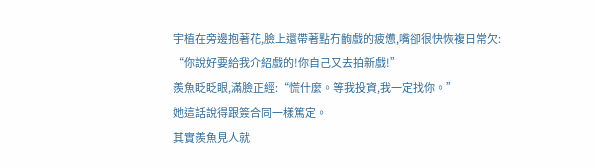宇植在旁邊抱著花,臉上還帶著點冇齣戲的疲憊,嘴卻很快恢複日常欠:
“你說好要給我介紹戲的!你自己又去拍新戲!”
羨魚眨眨眼,滿臉正經:“慌什麼。等我投資,我一定找你。”
她這話說得跟簽合同一樣篤定。
其實羨魚見人就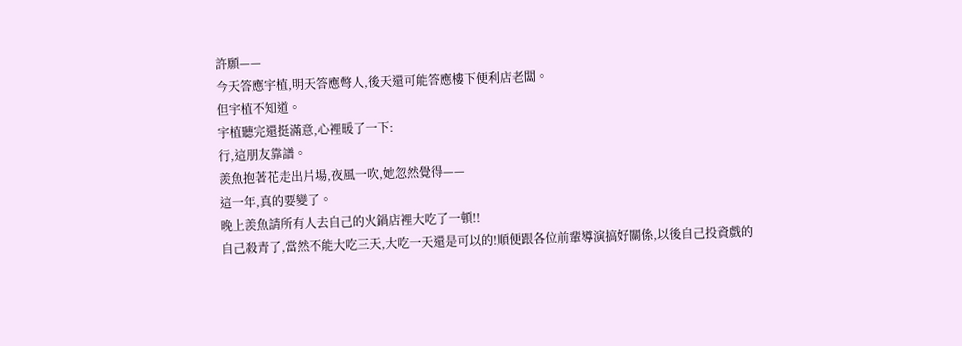許願——
今天答應宇植,明天答應彆人,後天還可能答應樓下便利店老闆。
但宇植不知道。
宇植聽完還挺滿意,心裡暖了一下:
行,這朋友靠譜。
羨魚抱著花走出片場,夜風一吹,她忽然覺得——
這一年,真的要變了。
晚上羨魚請所有人去自己的火鍋店裡大吃了一頓!!
自己殺青了,當然不能大吃三天,大吃一天還是可以的!順便跟各位前輩導演搞好關係,以後自己投資戲的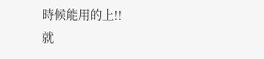時候能用的上!!
就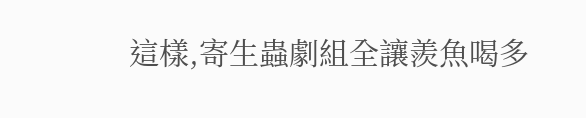這樣,寄生蟲劇組全讓羨魚喝多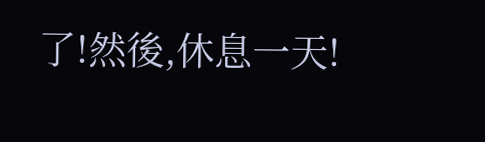了!然後,休息一天!